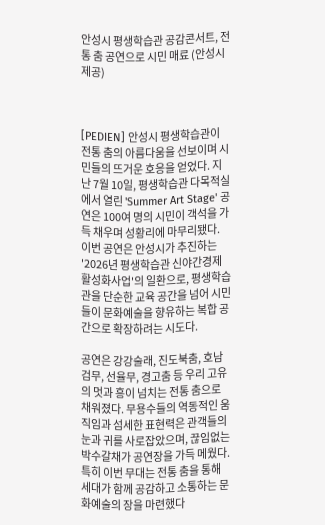안성시 평생학습관 공감콘서트, 전통 춤 공연으로 시민 매료 (안성시 제공)



[PEDIEN] 안성시 평생학습관이 전통 춤의 아름다움을 선보이며 시민들의 뜨거운 호응을 얻었다. 지난 7월 10일, 평생학습관 다목적실에서 열린 'Summer Art Stage' 공연은 100여 명의 시민이 객석을 가득 채우며 성황리에 마무리됐다. 이번 공연은 안성시가 추진하는 '2026년 평생학습관 신야간경제 활성화사업'의 일환으로, 평생학습관을 단순한 교육 공간을 넘어 시민들이 문화예술을 향유하는 복합 공간으로 확장하려는 시도다.

공연은 강강술래, 진도북춤, 호남검무, 선율무, 경고춤 등 우리 고유의 멋과 흥이 넘치는 전통 춤으로 채워졌다. 무용수들의 역동적인 움직임과 섬세한 표현력은 관객들의 눈과 귀를 사로잡았으며, 끊임없는 박수갈채가 공연장을 가득 메웠다. 특히 이번 무대는 전통 춤을 통해 세대가 함께 공감하고 소통하는 문화예술의 장을 마련했다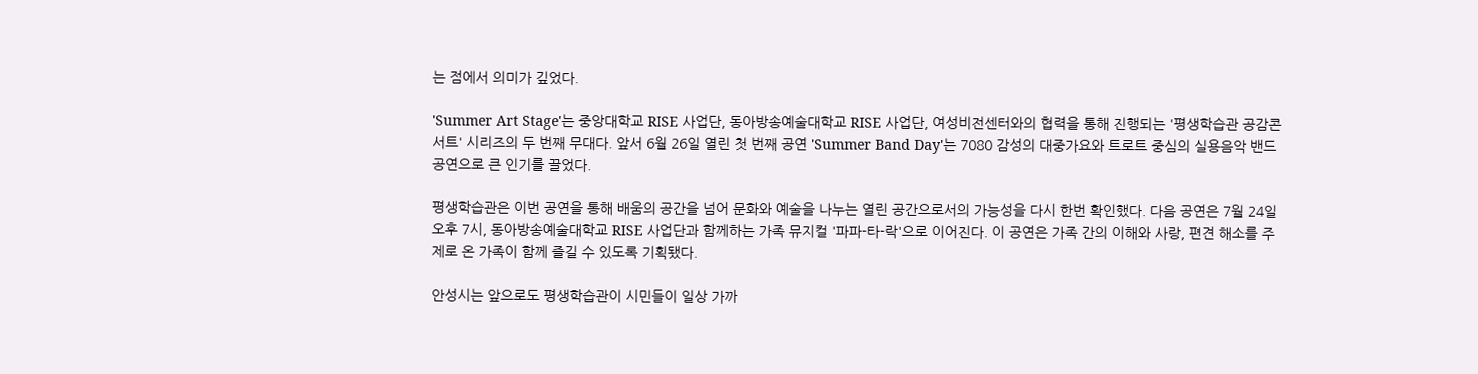는 점에서 의미가 깊었다.

'Summer Art Stage'는 중앙대학교 RISE 사업단, 동아방송예술대학교 RISE 사업단, 여성비전센터와의 협력을 통해 진행되는 '평생학습관 공감콘서트' 시리즈의 두 번째 무대다. 앞서 6월 26일 열린 첫 번째 공연 'Summer Band Day'는 7080 감성의 대중가요와 트로트 중심의 실용음악 밴드 공연으로 큰 인기를 끌었다.

평생학습관은 이번 공연을 통해 배움의 공간을 넘어 문화와 예술을 나누는 열린 공간으로서의 가능성을 다시 한번 확인했다. 다음 공연은 7월 24일 오후 7시, 동아방송예술대학교 RISE 사업단과 함께하는 가족 뮤지컬 '파파-타-락'으로 이어진다. 이 공연은 가족 간의 이해와 사랑, 편견 해소를 주제로 온 가족이 함께 즐길 수 있도록 기획됐다.

안성시는 앞으로도 평생학습관이 시민들이 일상 가까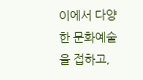이에서 다양한 문화예술을 접하고,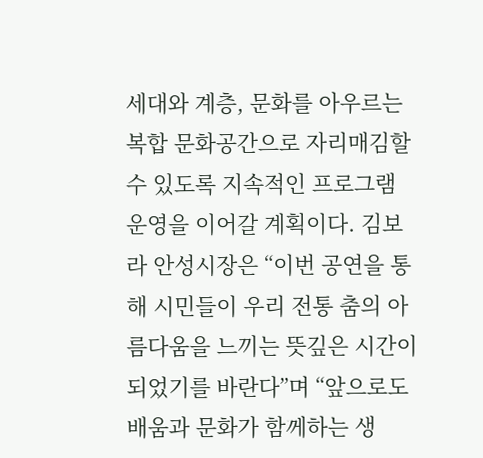세대와 계층, 문화를 아우르는 복합 문화공간으로 자리매김할 수 있도록 지속적인 프로그램 운영을 이어갈 계획이다. 김보라 안성시장은 “이번 공연을 통해 시민들이 우리 전통 춤의 아름다움을 느끼는 뜻깊은 시간이 되었기를 바란다”며 “앞으로도 배움과 문화가 함께하는 생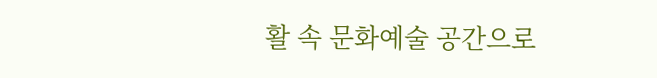활 속 문화예술 공간으로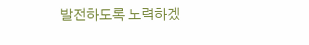발전하도록 노력하겠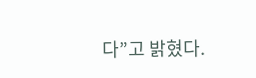다”고 밝혔다.